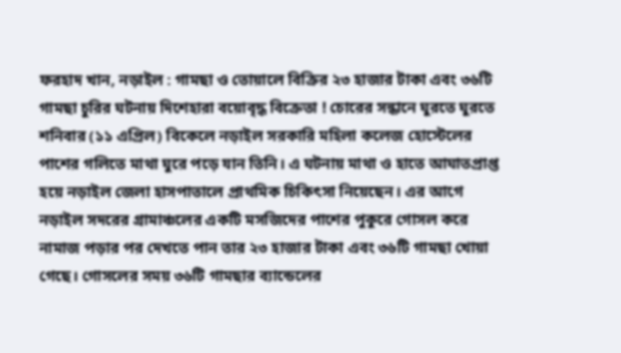ফরহাদ খান, নড়াইল : গামছা ও তোয়ালে বিক্রির ২৩ হাজার টাকা এবং ৩৬টি গামছা চুরির ঘটনায় দিশেহারা বয়োবৃদ্ধ বিক্রেতা ! চোরের সন্ধানে ঘুরতে ঘুরতে শনিবার (১১ এপ্রিল) বিকেলে নড়াইল সরকারি মহিলা কলেজ হোস্টেলের পাশের গলিতে মাথা ঘুরে পড়ে যান তিনি। এ ঘটনায় মাথা ও হাতে আঘাতপ্রাপ্ত হয়ে নড়াইল জেলা হাসপাতালে প্রাথমিক চিকিৎসা নিয়েছেন। এর আগে নড়াইল সদরের গ্রামাঞ্চলের একটি মসজিদের পাশের পুকুরে গোসল করে নামাজ পড়ার পর দেখতে পান তার ২৩ হাজার টাকা এবং ৩৬টি গামছা খোয়া গেছে। গোসলের সময় ৩৬টি গামছার ব্যান্ডেলের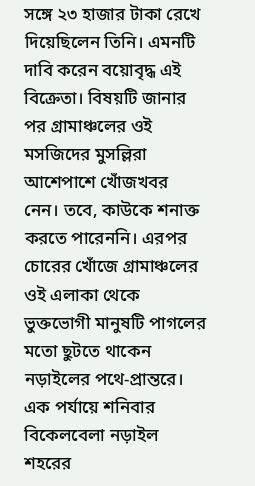সঙ্গে ২৩ হাজার টাকা রেখে দিয়েছিলেন তিনি। এমনটি দাবি করেন বয়োবৃদ্ধ এই বিক্রেতা। বিষয়টি জানার পর গ্রামাঞ্চলের ওই মসজিদের মুসল্লিরা আশেপাশে খোঁজখবর নেন। তবে, কাউকে শনাক্ত করতে পারেননি। এরপর চোরের খোঁজে গ্রামাঞ্চলের ওই এলাকা থেকে ভুক্তভোগী মানুষটি পাগলের মতো ছুটতে থাকেন নড়াইলের পথে-প্রান্তরে। এক পর্যায়ে শনিবার বিকেলবেলা নড়াইল শহরের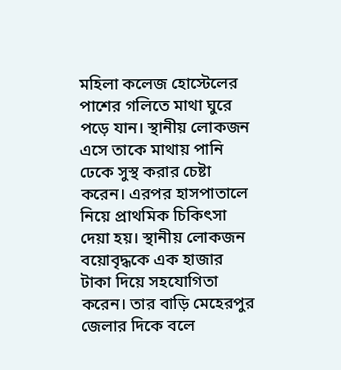মহিলা কলেজ হোস্টেলের পাশের গলিতে মাথা ঘুরে পড়ে যান। স্থানীয় লোকজন এসে তাকে মাথায় পানি ঢেকে সুস্থ করার চেষ্টা করেন। এরপর হাসপাতালে নিয়ে প্রাথমিক চিকিৎসা দেয়া হয়। স্থানীয় লোকজন বয়োবৃদ্ধকে এক হাজার টাকা দিয়ে সহযোগিতা করেন। তার বাড়ি মেহেরপুর জেলার দিকে বলে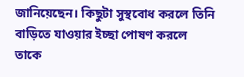জানিয়েছেন। কিছুটা সুস্থবোধ করলে তিনি বাড়িতে যাওয়ার ইচ্ছা পোষণ করলে তাকে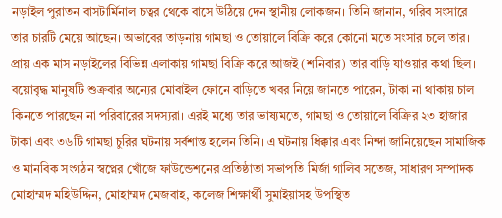নড়াইল পুরাতন বাসটার্মিনাল চত্বর থেকে বাসে উঠিয়ে দেন স্থানীয় লোকজন। তিনি জানান, গরিব সংসারে তার চারটি মেয়ে আছেন। অভাবের তাড়নায় গামছা ও তোয়ালে বিক্রি করে কোনো মতে সংসার চলে তার। প্রায় এক মাস নড়াইলের বিভিন্ন এলাকায় গামছা বিক্রি করে আজই (শনিবার) তার বাড়ি যাওয়ার কথা ছিল। বয়োবৃদ্ধ মানুষটি শুক্রবার অন্যের মোবাইল ফোনে বাড়িতে খবর নিয়ে জানতে পারেন, টাকা না থাকায় চাল কিনতে পারছেন না পরিবারের সদস্যরা। এরই মধ্যে তার ভাষ্যমতে, গামছা ও তোয়ালে বিক্রির ২৩ হাজার টাকা এবং ৩৬টি গামছা চুরির ঘটনায় সর্বশান্ত হলেন তিনি। এ ঘটনায় ধিক্কার এবং নিন্দা জানিয়েছেন সামাজিক ও মানবিক সংগঠন স্বপ্নের খোঁজে ফাউন্ডেশনের প্রতিষ্ঠাতা সভাপতি মির্জা গালিব সতেজ, সাধারণ সম্পাদক মোহাম্মদ মহিউদ্দিন, মোহাম্মদ মেজবাহ, কলেজ শিক্ষার্থী সুমাইয়াসহ উপস্থিত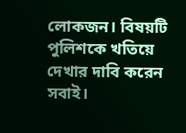লোকজন। বিষয়টি পুলিশকে খতিয়ে দেখার দাবি করেন সবাই।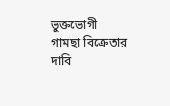ভুক্তভোগী গামছা বিক্রেতার দাবি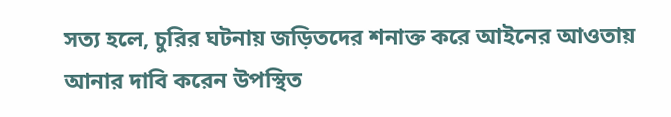সত্য হলে, চুরির ঘটনায় জড়িতদের শনাক্ত করে আইনের আওতায় আনার দাবি করেন উপস্থিত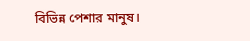বিভিন্ন পেশার মানুষ।